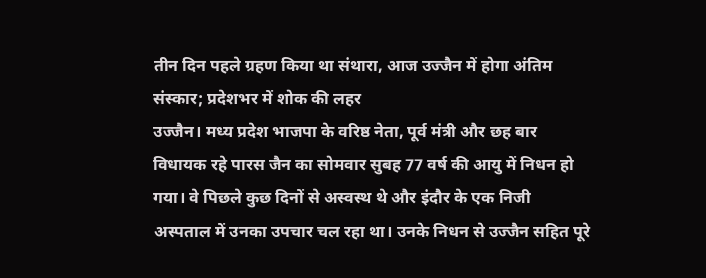तीन दिन पहले ग्रहण किया था संथारा, आज उज्जैन में होगा अंतिम संस्कार; प्रदेशभर में शोक की लहर
उज्जैन। मध्य प्रदेश भाजपा के वरिष्ठ नेता, पूर्व मंत्री और छह बार विधायक रहे पारस जैन का सोमवार सुबह 77 वर्ष की आयु में निधन हो गया। वे पिछले कुछ दिनों से अस्वस्थ थे और इंदौर के एक निजी अस्पताल में उनका उपचार चल रहा था। उनके निधन से उज्जैन सहित पूरे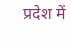प्रदेश में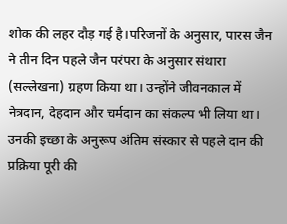शोक की लहर दौड़ गई है।परिजनों के अनुसार, पारस जैन ने तीन दिन पहले जैन परंपरा के अनुसार संथारा (सल्लेखना) ग्रहण किया था। उन्होंने जीवनकाल में नेत्रदान, देहदान और चर्मदान का संकल्प भी लिया था। उनकी इच्छा के अनुरूप अंतिम संस्कार से पहले दान की प्रक्रिया पूरी की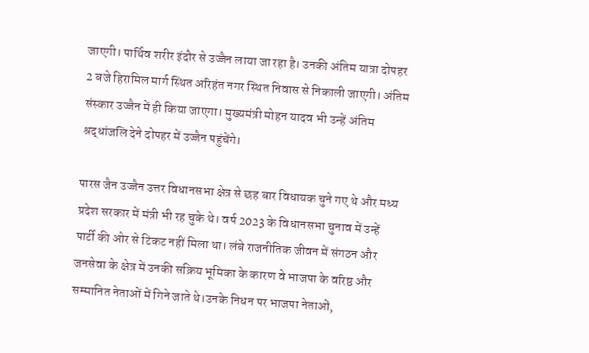जाएगी। पार्थिव शरीर इंदौर से उज्जैन लाया जा रहा है। उनकी अंतिम यात्रा दोपहर 2 बजे हिरामिल मार्ग स्थित अरिहंत नगर स्थित निवास से निकाली जाएगी। अंतिम संस्कार उज्जैन में ही किया जाएगा। मुख्यमंत्री मोहन यादव भी उन्हें अंतिम श्रद्धांजलि देने दोपहर में उज्जैन पहुंचेंगे।

पारस जैन उज्जैन उत्तर विधानसभा क्षेत्र से छह बार विधायक चुने गए थे और मध्य प्रदेश सरकार में मंत्री भी रह चुके थे। वर्ष 2023 के विधानसभा चुनाव में उन्हें पार्टी की ओर से टिकट नहीं मिला था। लंबे राजनीतिक जीवन में संगठन और जनसेवा के क्षेत्र में उनकी सक्रिय भूमिका के कारण वे भाजपा के वरिष्ठ और सम्मानित नेताओं में गिने जाते थे।उनके निधन पर भाजपा नेताओं,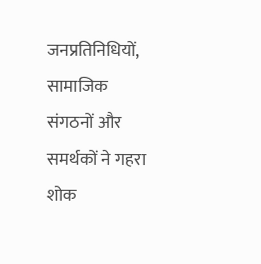जनप्रतिनिधियों, सामाजिक संगठनों और समर्थकों ने गहरा शोक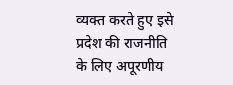व्यक्त करते हुए इसे प्रदेश की राजनीति के लिए अपूरणीय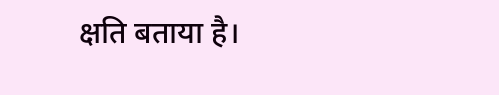क्षति बताया है।